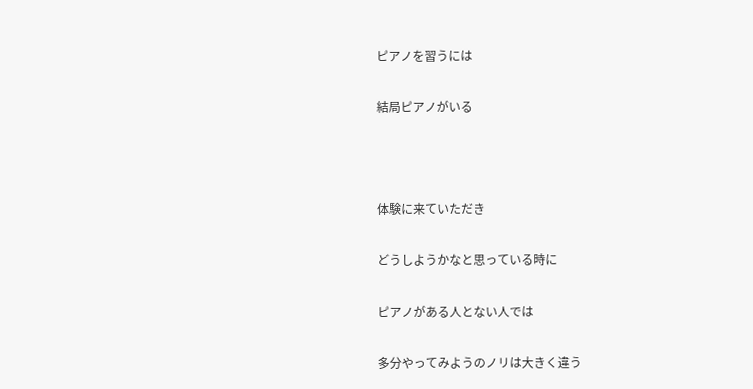ピアノを習うには

結局ピアノがいる



体験に来ていただき

どうしようかなと思っている時に

ピアノがある人とない人では

多分やってみようのノリは大きく違う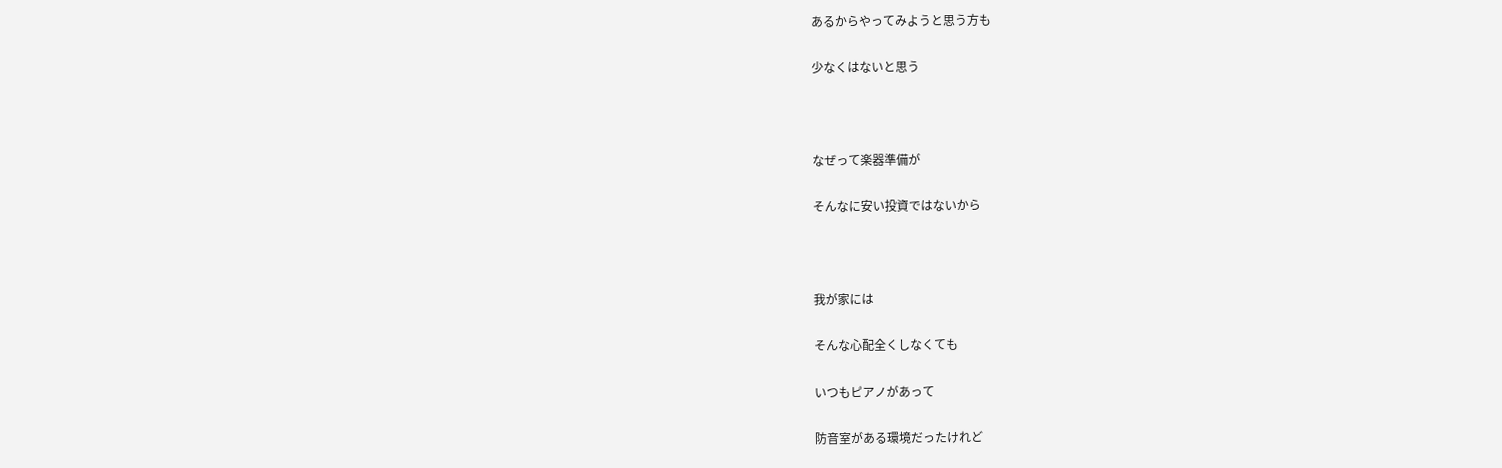あるからやってみようと思う方も

少なくはないと思う



なぜって楽器準備が

そんなに安い投資ではないから



我が家には

そんな心配全くしなくても

いつもピアノがあって

防音室がある環境だったけれど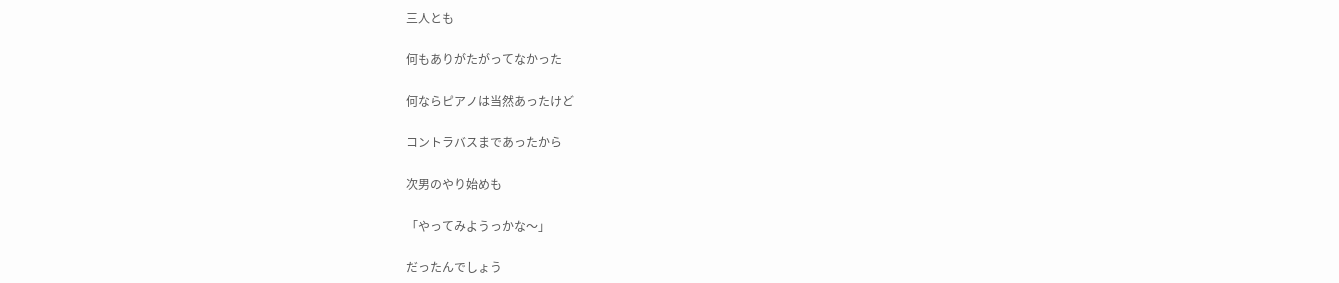三人とも

何もありがたがってなかった

何ならピアノは当然あったけど

コントラバスまであったから

次男のやり始めも

「やってみようっかな〜」

だったんでしょう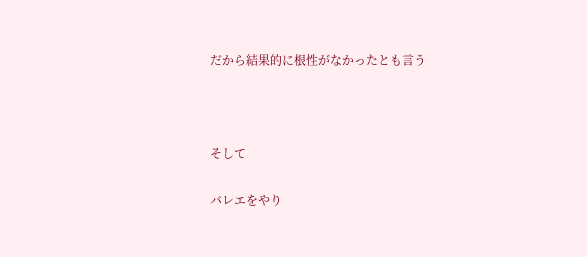だから結果的に根性がなかったとも言う



そして

バレエをやり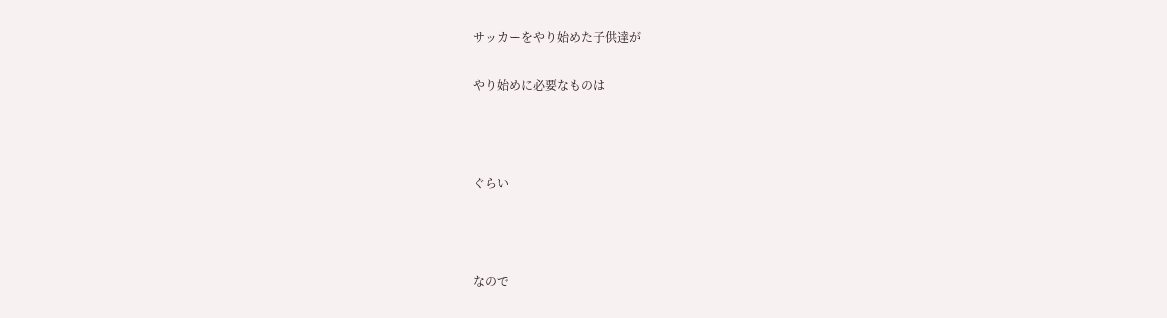サッカーをやり始めた子供達が

やり始めに必要なものは



ぐらい



なので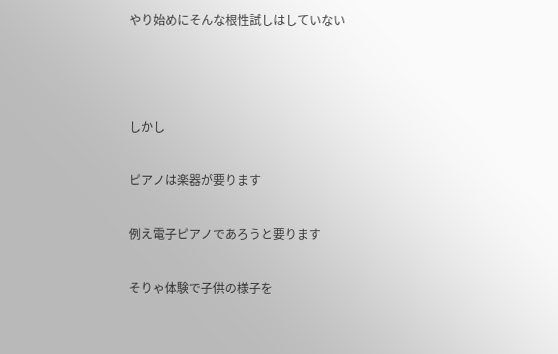やり始めにそんな根性試しはしていない



しかし

ピアノは楽器が要ります

例え電子ピアノであろうと要ります

そりゃ体験で子供の様子を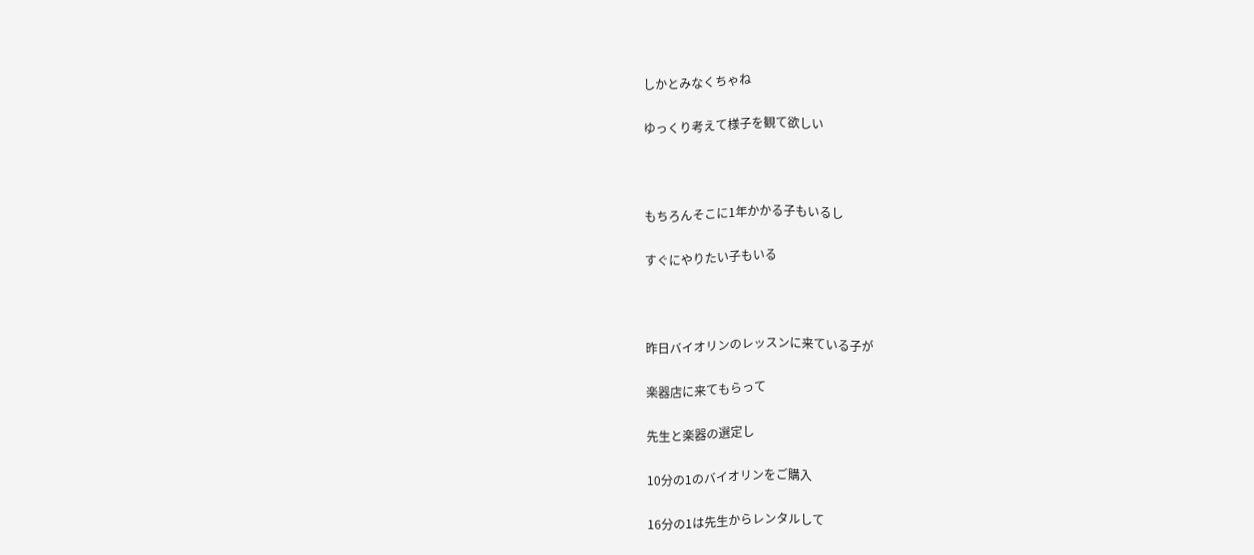しかとみなくちゃね

ゆっくり考えて様子を観て欲しい



もちろんそこに1年かかる子もいるし

すぐにやりたい子もいる



昨日バイオリンのレッスンに来ている子が

楽器店に来てもらって

先生と楽器の選定し

10分の1のバイオリンをご購入

16分の1は先生からレンタルして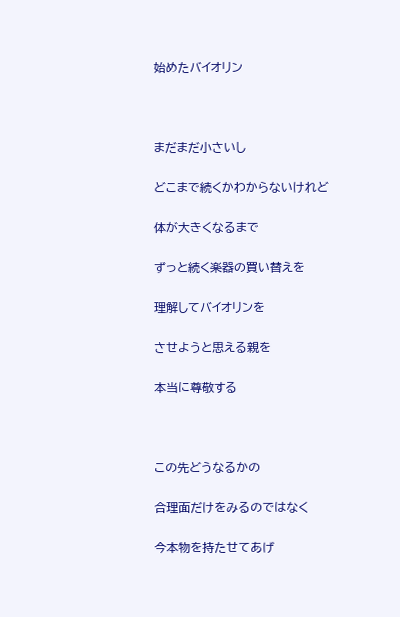始めたバイオリン



まだまだ小さいし

どこまで続くかわからないけれど

体が大きくなるまで

ずっと続く楽器の買い替えを

理解してバイオリンを

させようと思える親を

本当に尊敬する



この先どうなるかの

合理面だけをみるのではなく

今本物を持たせてあげ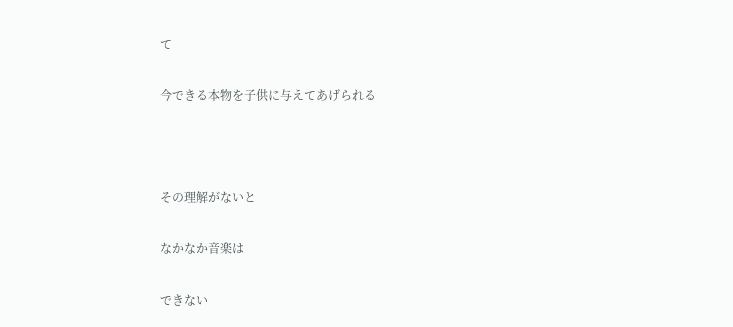て

今できる本物を子供に与えてあげられる



その理解がないと

なかなか音楽は

できない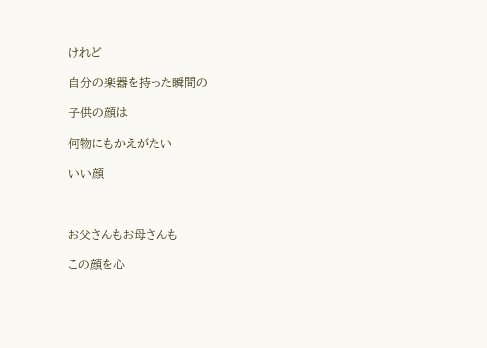けれど

自分の楽器を持った瞬間の

子供の顔は

何物にもかえがたい

いい顔



お父さんもお母さんも

この顔を心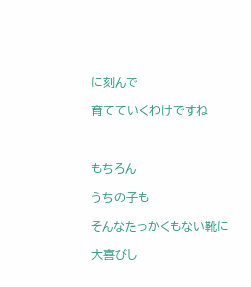に刻んで

育てていくわけですね



もちろん

うちの子も

そんなたっかくもない靴に

大喜びし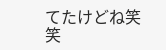てたけどね笑笑